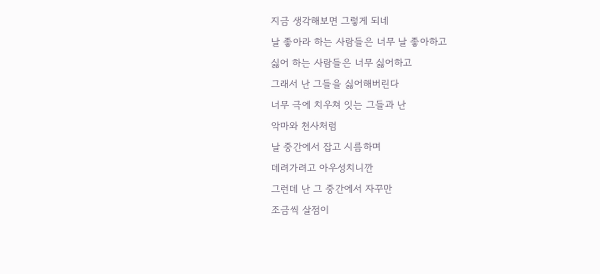지금 생각해보면 그렇게 되네
날 좋아라 하는 사람들은 너무 날 좋아하고
싫어 하는 사람들은 너무 싫어하고
그래서 난 그들을 싫어해버린다
너무 극에 치우쳐 잇는 그들과 난
악마와 천사처럼
날 중간에서 잡고 시름하며
데려가려고 아우성치니깐
그런데 난 그 중간에서 자꾸만
조금씩 살점이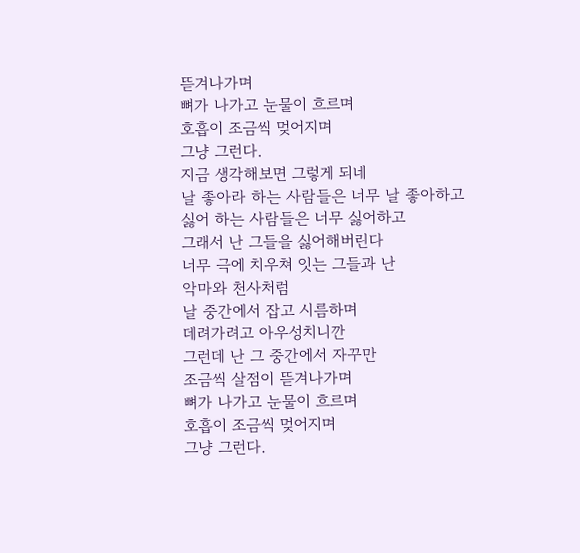뜯겨나가며
뼈가 나가고 눈물이 흐르며
호흡이 조금씩 멎어지며
그냥 그런다.
지금 생각해보면 그렇게 되네
날 좋아라 하는 사람들은 너무 날 좋아하고
싫어 하는 사람들은 너무 싫어하고
그래서 난 그들을 싫어해버린다
너무 극에 치우쳐 잇는 그들과 난
악마와 천사처럼
날 중간에서 잡고 시름하며
데려가려고 아우성치니깐
그런데 난 그 중간에서 자꾸만
조금씩 살점이 뜯겨나가며
뼈가 나가고 눈물이 흐르며
호흡이 조금씩 멎어지며
그냥 그런다.